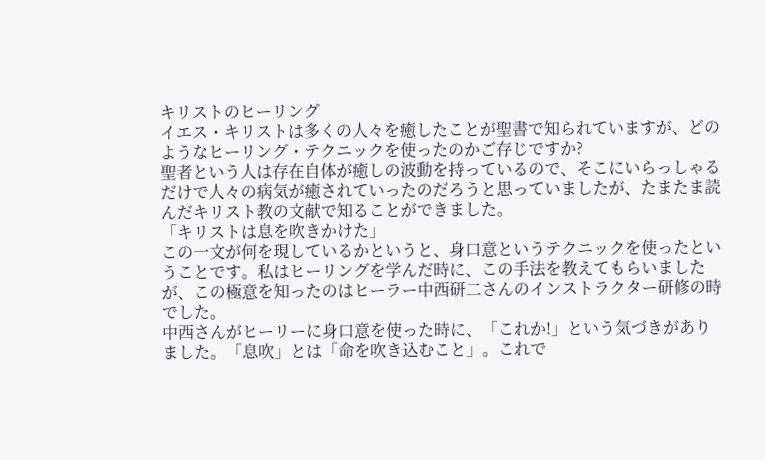キリストのヒーリング
イエス・キリストは多くの人々を癒したことが聖書で知られていますが、どのようなヒーリング・テクニックを使ったのかご存じですか?
聖者という人は存在自体が癒しの波動を持っているので、そこにいらっしゃるだけで人々の病気が癒されていったのだろうと思っていましたが、たまたま読んだキリスト教の文献で知ることができました。
「キリストは息を吹きかけた」
この一文が何を現しているかというと、身口意というテクニックを使ったということです。私はヒーリングを学んだ時に、この手法を教えてもらいましたが、この極意を知ったのはヒーラー中西研二さんのインストラクター研修の時でした。
中西さんがヒーリーに身口意を使った時に、「これか!」という気づきがありました。「息吹」とは「命を吹き込むこと」。これで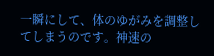一瞬にして、体のゆがみを調整してしまうのです。神速の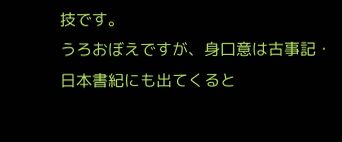技です。
うろおぼえですが、身口意は古事記・日本書紀にも出てくると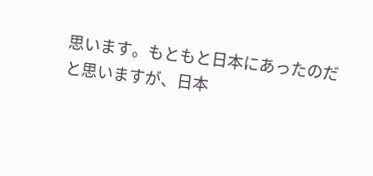思います。もともと日本にあったのだと思いますが、日本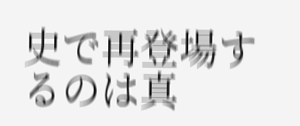史で再登場するのは真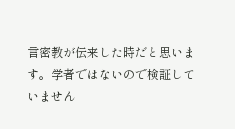言密教が伝来した時だと思います。学者ではないので検証していません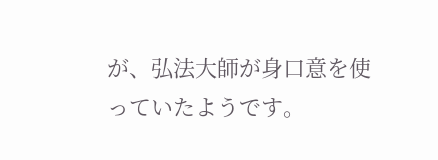が、弘法大師が身口意を使っていたようです。